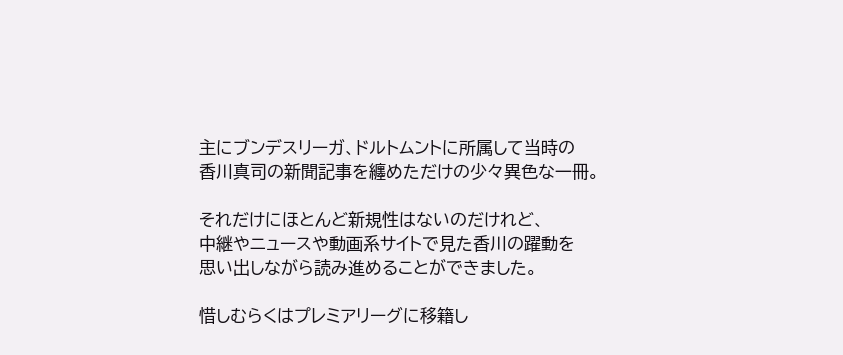主にブンデスリーガ、ドルトムントに所属して当時の
香川真司の新聞記事を纏めただけの少々異色な一冊。

それだけにほとんど新規性はないのだけれど、
中継やニュースや動画系サイトで見た香川の躍動を
思い出しながら読み進めることができました。

惜しむらくはプレミアリーグに移籍し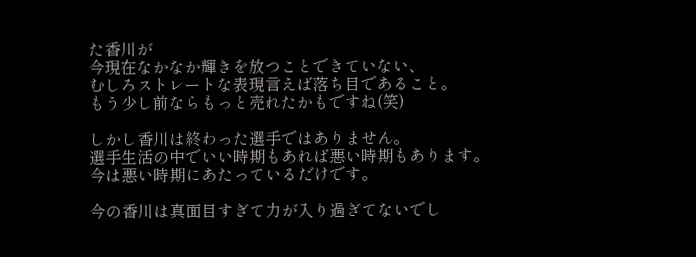た香川が
今現在なかなか輝きを放つことできていない、
むしろストレートな表現言えば落ち目であること。
もう少し前ならもっと売れたかもですね(笑)

しかし香川は終わった選手ではありません。
選手生活の中でいい時期もあれば悪い時期もあります。
今は悪い時期にあたっているだけです。

今の香川は真面目すぎて力が入り過ぎてないでし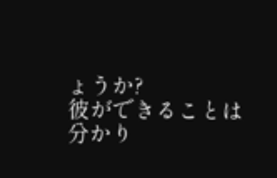ょうか?
彼ができることは分かり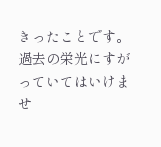きったことです。
過去の栄光にすがっていてはいけませ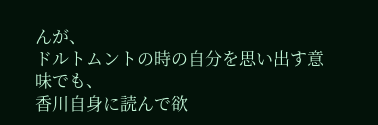んが、
ドルトムントの時の自分を思い出す意味でも、
香川自身に読んで欲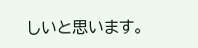しいと思います。